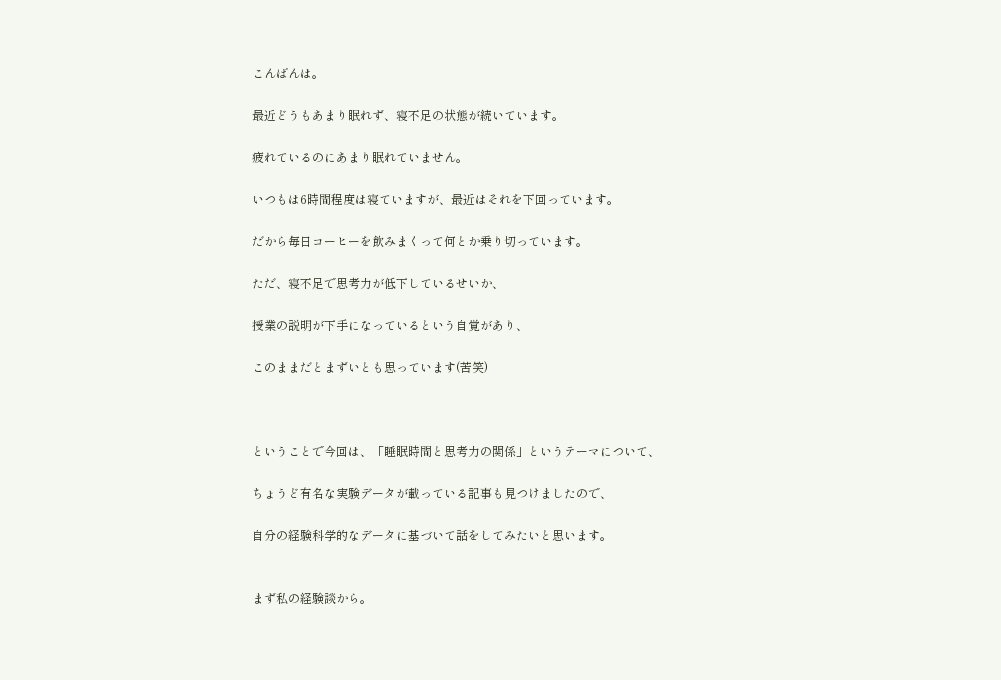こんばんは。

最近どうもあまり眠れず、寝不足の状態が続いています。

疲れているのにあまり眠れていません。

いつもは6時間程度は寝ていますが、最近はそれを下回っています。

だから毎日コーヒーを飲みまくって何とか乗り切っています。

ただ、寝不足で思考力が低下しているせいか、

授業の説明が下手になっているという自覚があり、

このままだとまずいとも思っています(苦笑)



ということで今回は、「睡眠時間と思考力の関係」というテーマについて、

ちょうど有名な実験データが載っている記事も見つけましたので、

自分の経験科学的なデータに基づいて話をしてみたいと思います。


まず私の経験談から。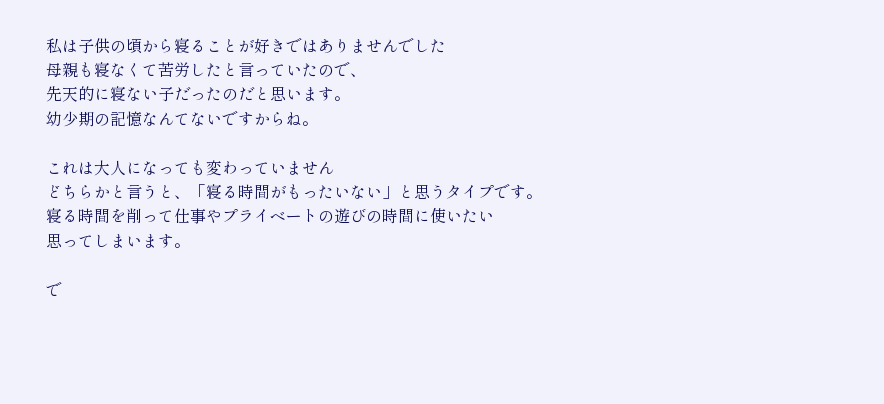私は子供の頃から寝ることが好きではありませんでした
母親も寝なくて苦労したと言っていたので、
先天的に寝ない子だったのだと思います。
幼少期の記憶なんてないですからね。

これは大人になっても変わっていません
どちらかと言うと、「寝る時間がもったいない」と思うタイプです。
寝る時間を削って仕事やプライベートの遊びの時間に使いたい
思ってしまいます。

で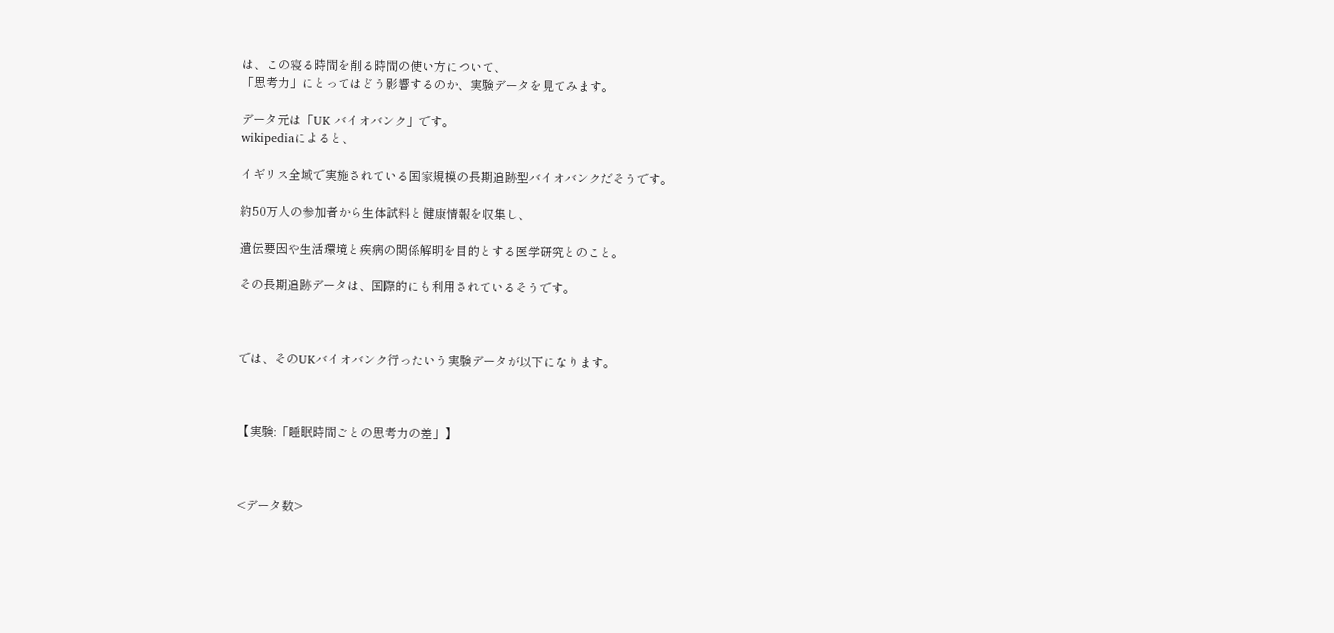は、この寝る時間を削る時間の使い方について、
「思考力」にとってはどう影響するのか、実験データを見てみます。

データ元は「UK バイオバンク」です。
wikipediaによると、

イギリス全域で実施されている国家規模の長期追跡型バイオバンクだそうです。

約50万人の参加者から生体試料と健康情報を収集し、

遺伝要因や生活環境と疾病の関係解明を目的とする医学研究とのこと。

その長期追跡データは、国際的にも利用されているそうです。



では、そのUKバイオバンク行ったいう実験データが以下になります。



【実験:「睡眠時間ごとの思考力の差」】



<データ数>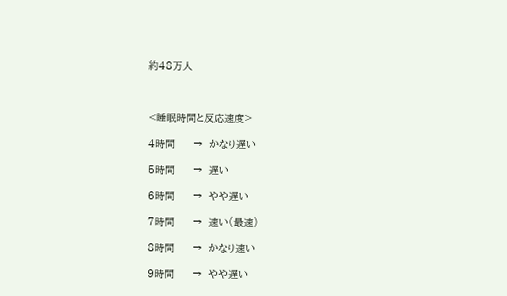約48万人



<睡眠時間と反応速度>

4時間      →  かなり遅い

5時間      →  遅い

6時間      →  やや遅い

7時間      →  速い(最速)

8時間      →  かなり速い

9時間      →  やや遅い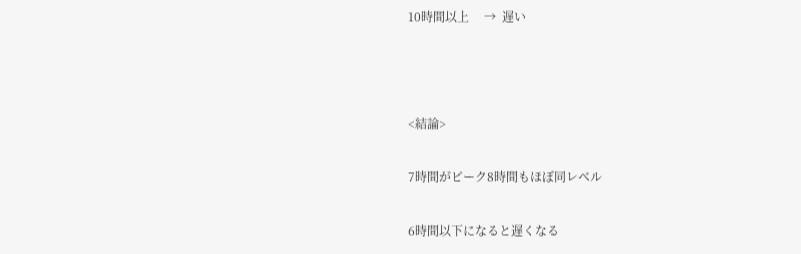10時間以上     →  遅い



<結論>

7時間がピーク8時間もほぼ同レベル

6時間以下になると遅くなる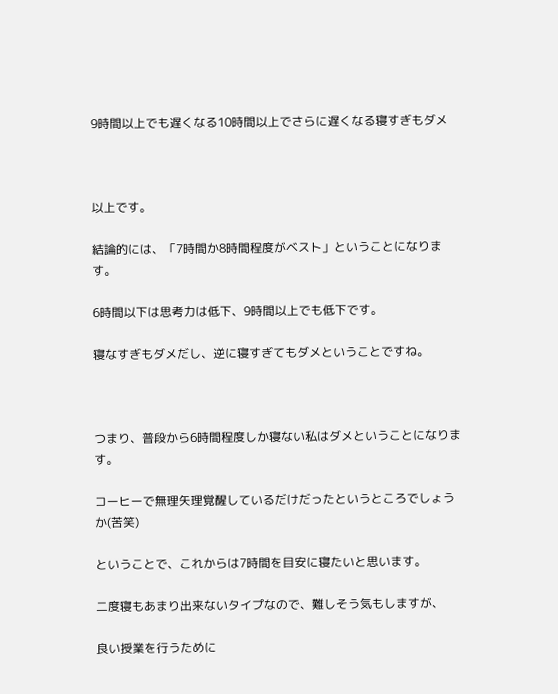9時間以上でも遅くなる10時間以上でさらに遅くなる寝すぎもダメ



以上です。

結論的には、「7時間か8時間程度がベスト」ということになります。

6時間以下は思考力は低下、9時間以上でも低下です。

寝なすぎもダメだし、逆に寝すぎてもダメということですね。



つまり、普段から6時間程度しか寝ない私はダメということになります。

コーヒーで無理矢理覚醒しているだけだったというところでしょうか(苦笑)

ということで、これからは7時間を目安に寝たいと思います。

二度寝もあまり出来ないタイプなので、難しそう気もしますが、

良い授業を行うために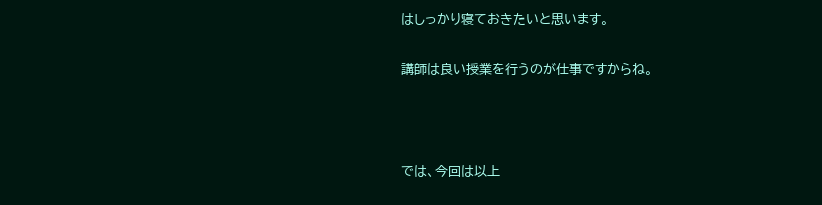はしっかり寝ておきたいと思います。

講師は良い授業を行うのが仕事ですからね。



では、今回は以上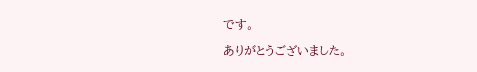です。

ありがとうございました。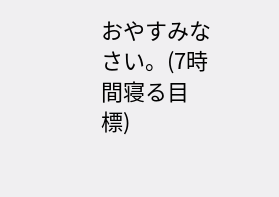おやすみなさい。(7時間寝る目標)